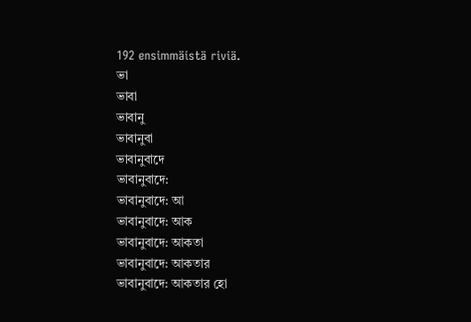192 ensimmäistä riviä.
ভা
ভাবা
ভাবানু
ভাবানুবা
ভাবানুবাদে
ভাবানুবাদে:
ভাবানুবাদে: আ
ভাবানুবাদে: আক
ভাবানুবাদে: আকতা
ভাবানুবাদে: আকতার
ভাবানুবাদে: আকতার হো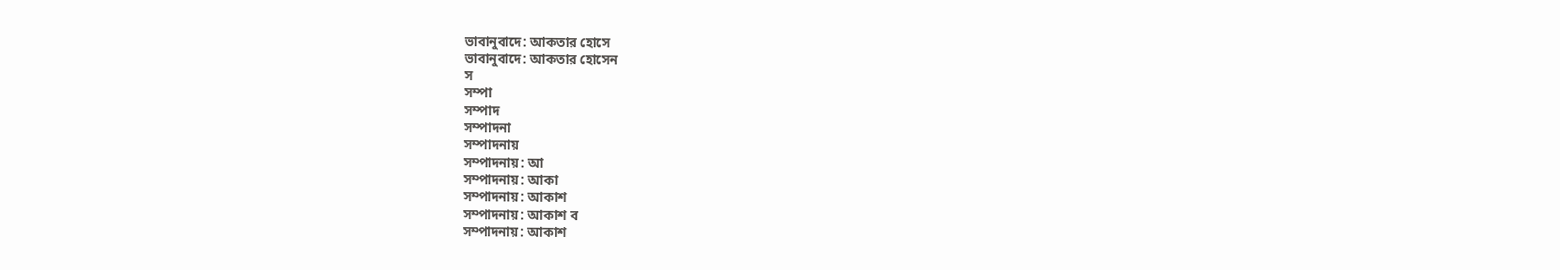ভাবানুবাদে: আকতার হোসে
ভাবানুবাদে: আকতার হোসেন
স
সম্পা
সম্পাদ
সম্পাদনা
সম্পাদনায়
সম্পাদনায়: আ
সম্পাদনায়: আকা
সম্পাদনায়: আকাশ
সম্পাদনায়: আকাশ ব
সম্পাদনায়: আকাশ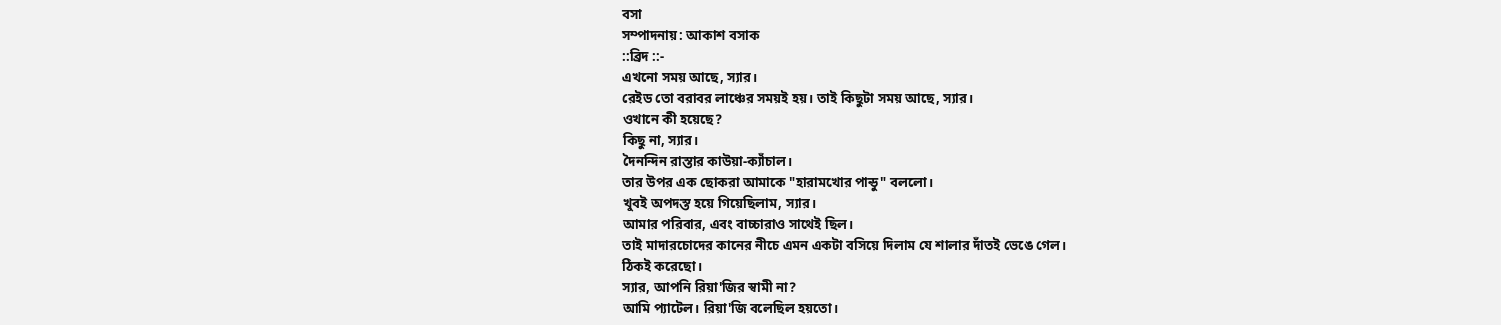বসা
সম্পাদনায়: আকাশ বসাক
::ব্রিদ ::-
এখনো সময় আছে, স্যার।
রেইড তো বরাবর লাঞ্চের সময়ই হয়। তাই কিছুটা সময় আছে, স্যার।
ওখানে কী হয়েছে?
কিছু না, স্যার।
দৈনন্দিন রাস্তার কাউয়া-ক্যাঁচাল।
তার উপর এক ছোকরা আমাকে "হারামখোর পান্ডু" বললো।
খুবই অপদস্ত হয়ে গিয়েছিলাম, স্যার।
আমার পরিবার, এবং বাচ্চারাও সাথেই ছিল।
তাই মাদারচোদের কানের নীচে এমন একটা বসিয়ে দিলাম যে শালার দাঁতই ভেঙে গেল।
ঠিকই করেছো।
স্যার, আপনি রিয়া'জির স্বামী না?
আমি প্যাটেল। রিয়া'জি বলেছিল হয়তো।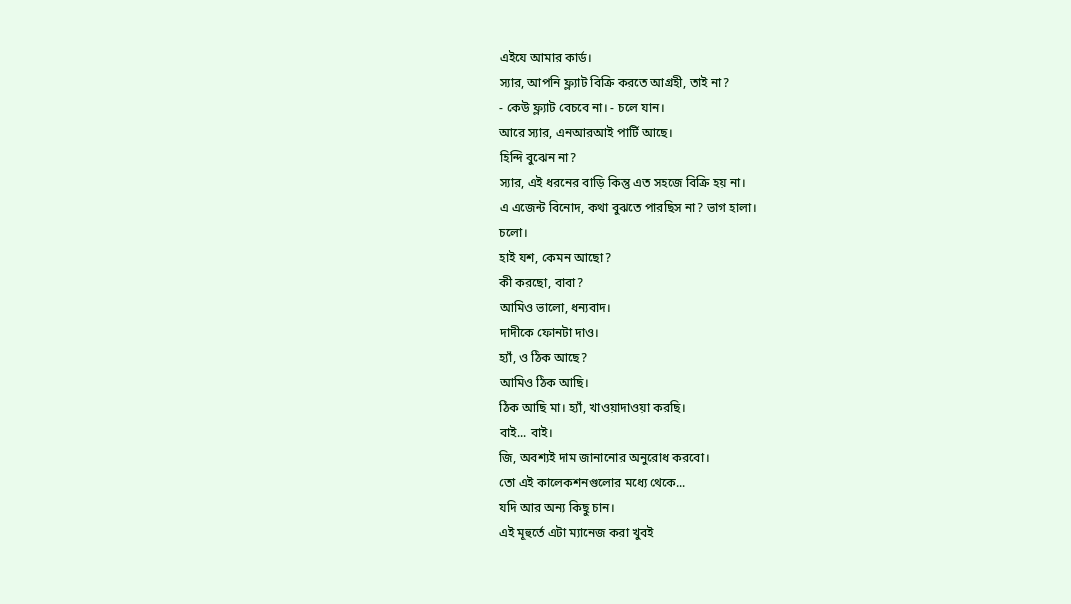এইযে আমার কার্ড।
স্যার, আপনি ফ্ল্যাট বিক্রি করতে আগ্রহী, তাই না?
- কেউ ফ্ল্যাট বেচবে না। - চলে যান।
আরে স্যার, এনআরআই পার্টি আছে।
হিন্দি বুঝেন না?
স্যার, এই ধরনের বাড়ি কিন্তু এত সহজে বিক্রি হয় না।
এ এজেন্ট বিনোদ, কথা বুঝতে পারছিস না? ভাগ হালা।
চলো।
হাই যশ, কেমন আছো?
কী করছো, বাবা?
আমিও ভালো, ধন্যবাদ।
দাদীকে ফোনটা দাও।
হ্যাঁ, ও ঠিক আছে?
আমিও ঠিক আছি।
ঠিক আছি মা। হ্যাঁ, খাওয়াদাওয়া করছি।
বাই... বাই।
জি, অবশ্যই দাম জানানোর অনুরোধ করবো।
তো এই কালেকশনগুলোর মধ্যে থেকে...
যদি আর অন্য কিছু চান।
এই মূহুর্তে এটা ম্যানেজ করা খুবই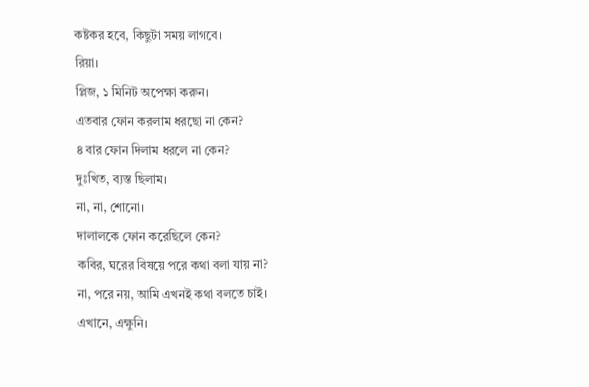কষ্টকর হবে, কিছুটা সময় লাগবে।
রিয়া।
প্লিজ, ১ মিনিট অপেক্ষা করুন।
এতবার ফোন করলাম ধরছো না কেন?
৪ বার ফোন দিলাম ধরলে না কেন?
দুঃখিত, ব্যস্ত ছিলাম।
না, না, শোনো।
দালালকে ফোন করেছিলে কেন?
কবির, ঘরের বিষয়ে পরে কথা বলা যায় না?
না, পরে নয়, আমি এখনই কথা বলতে চাই।
এখানে, এক্ষুনি।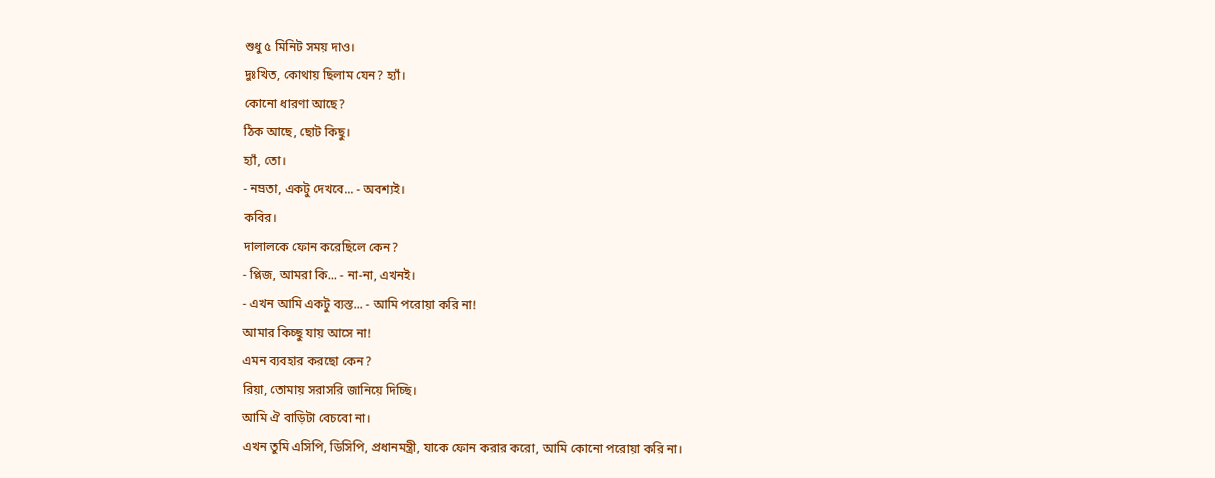শুধু ৫ মিনিট সময় দাও।
দুঃখিত, কোথায় ছিলাম যেন? হ্যাঁ।
কোনো ধারণা আছে?
ঠিক আছে, ছোট কিছু।
হ্যাঁ, তো।
- নম্রতা, একটু দেখবে... - অবশ্যই।
কবির।
দালালকে ফোন করেছিলে কেন?
- প্লিজ, আমরা কি... - না-না, এখনই।
- এখন আমি একটু ব্যস্ত... - আমি পরোয়া করি না!
আমার কিচ্ছু যায় আসে না!
এমন ব্যবহার করছো কেন?
রিয়া, তোমায় সরাসরি জানিয়ে দিচ্ছি।
আমি ঐ বাড়িটা বেচবো না।
এখন তুমি এসিপি, ডিসিপি, প্রধানমন্ত্রী, যাকে ফোন করার করো, আমি কোনো পরোয়া করি না।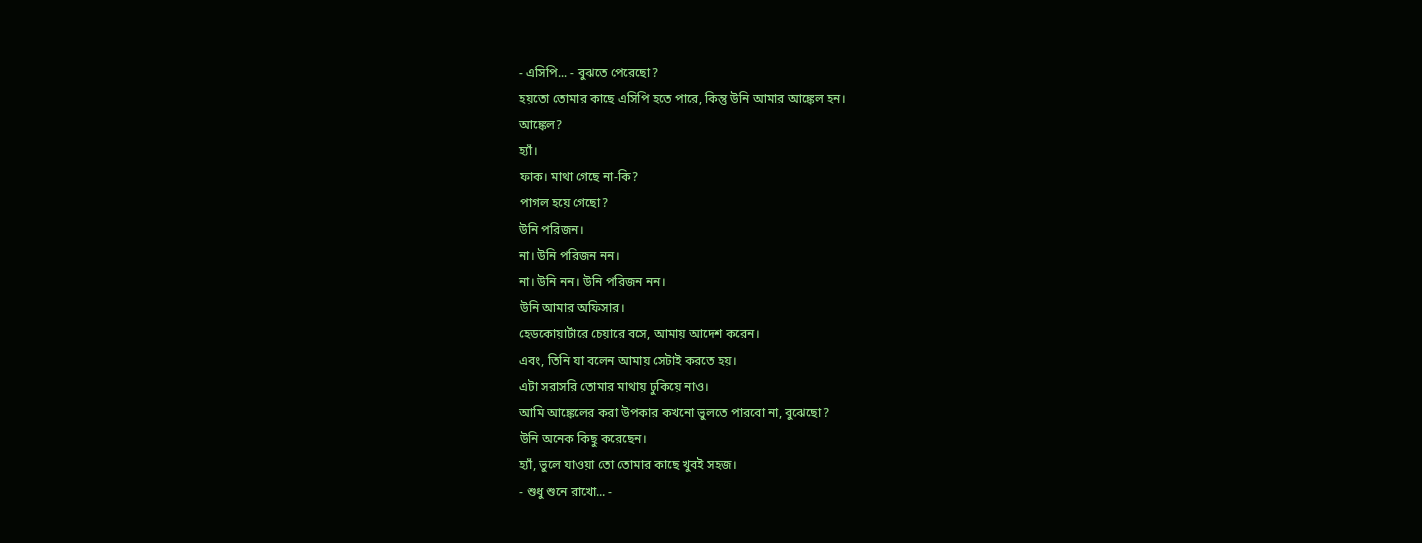- এসিপি... - বুঝতে পেরেছো?
হয়তো তোমার কাছে এসিপি হতে পারে, কিন্তু উনি আমার আঙ্কেল হন।
আঙ্কেল?
হ্যাঁ।
ফাক। মাথা গেছে না-কি?
পাগল হয়ে গেছো?
উনি পরিজন।
না। উনি পরিজন নন।
না। উনি নন। উনি পরিজন নন।
উনি আমার অফিসার।
হেডকোয়ার্টারে চেয়ারে বসে, আমায় আদেশ করেন।
এবং, তিনি যা বলেন আমায় সেটাই করতে হয়।
এটা সরাসরি তোমার মাথায় ঢুকিয়ে নাও।
আমি আঙ্কেলের করা উপকার কখনো ভুলতে পারবো না, বুঝেছো?
উনি অনেক কিছু করেছেন।
হ্যাঁ, ভুলে যাওয়া তো তোমার কাছে খুবই সহজ।
- শুধু শুনে রাখো... -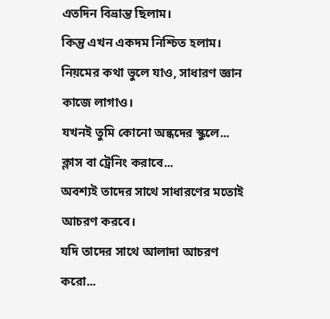এতদিন বিভ্রান্ত ছিলাম।
কিন্তু এখন একদম নিশ্চিত হলাম।
নিয়মের কথা ভুলে যাও, সাধারণ জ্ঞান কাজে লাগাও।
যখনই তুমি কোনো অন্ধদের স্কুলে...
ক্লাস বা ট্রেনিং করাবে...
অবশ্যই তাদের সাথে সাধারণের মতোই আচরণ করবে।
যদি তাদের সাথে আলাদা আচরণ করো...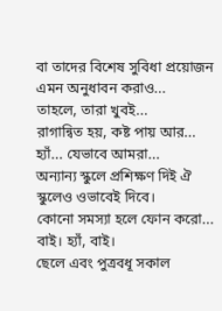বা তাদের বিশেষ সুবিধা প্রয়োজন এমন অনুধাবন করাও...
তাহলে, তারা খুবই...
রাগান্বিত হয়, কষ্ট পায় আর...
হ্যাঁ... যেভাবে আমরা...
অন্যান্য স্কুলে প্রশিক্ষণ দিই ঐ স্কুলেও ওভাবেই দিবে।
কোনো সমস্যা হলে ফোন করো...
বাই। হ্যাঁ, বাই।
ছেলে এবং পুত্রবধূ সকাল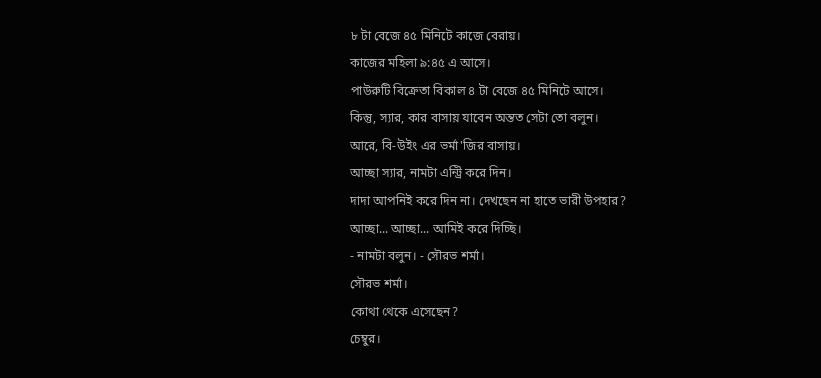৮ টা বেজে ৪৫ মিনিটে কাজে বেরায়।
কাজের মহিলা ৯:৪৫ এ আসে।
পাউরুটি বিক্রেতা বিকাল ৪ টা বেজে ৪৫ মিনিটে আসে।
কিন্তু, স্যার, কার বাসায় যাবেন অন্তত সেটা তো বলুন।
আরে, বি-উইং এর ভর্মা'জির বাসায়।
আচ্ছা স্যার, নামটা এন্ট্রি করে দিন।
দাদা আপনিই করে দিন না। দেখছেন না হাতে ভারী উপহার?
আচ্ছা... আচ্ছা... আমিই করে দিচ্ছি।
- নামটা বলুন। - সৌরভ শর্মা।
সৌরভ শর্মা।
কোথা থেকে এসেছেন?
চেম্বুর।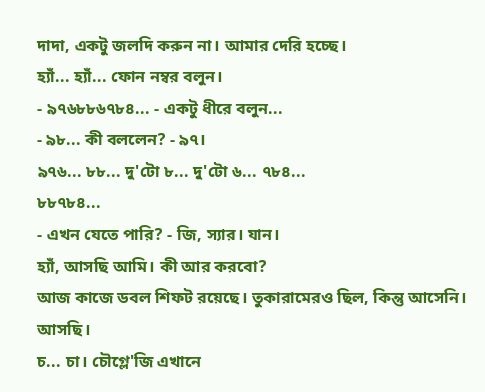দাদা, একটু জলদি করুন না। আমার দেরি হচ্ছে।
হ্যাঁ... হ্যাঁ... ফোন নম্বর বলুন।
- ৯৭৬৮৮৬৭৮৪... - একটু ধীরে বলুন...
- ৯৮... কী বললেন? - ৯৭।
৯৭৬... ৮৮... দু'টো ৮... দু'টো ৬... ৭৮৪...
৮৮৭৮৪...
- এখন যেতে পারি? - জি, স্যার। যান।
হ্যাঁ, আসছি আমি। কী আর করবো?
আজ কাজে ডবল শিফট রয়েছে। তুকারামেরও ছিল, কিন্তু আসেনি।
আসছি।
চ... চা। চৌগ্লে'জি এখানে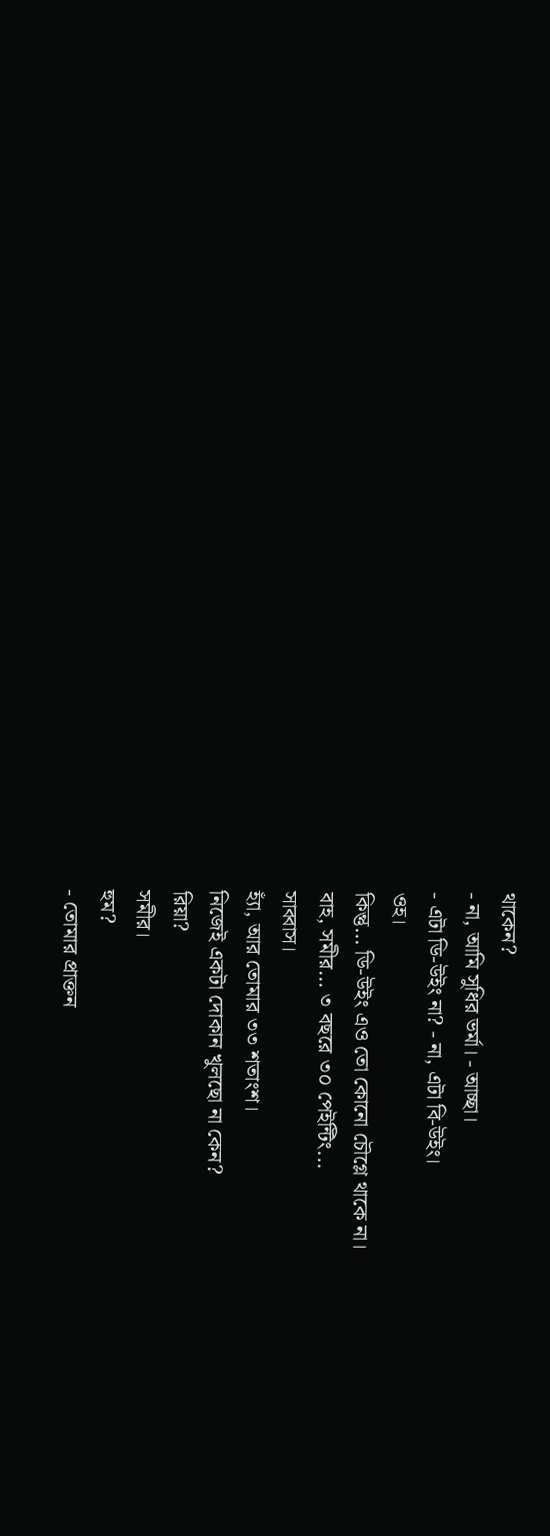থাকেন?
- না, আমি সুধির ভর্মা। - আচ্ছা।
- এটা ডি-উইং না? - না, এটা বি-উইং।
ওহ।
কিন্তু... ডি-উইং এও তো কোনো চৌগ্লে থাকে না।
বাহ, সমীর... ৩ বছরে ৩০ পেইন্টিং...
সাব্বাস।
হ্যাঁ, আর তোমার ৩৩ শতাংশ।
নিজেই একটা দোকান খুলছো না কেন?
রিয়া?
সমীর।
হুম?
- তোমার প্রাক্তন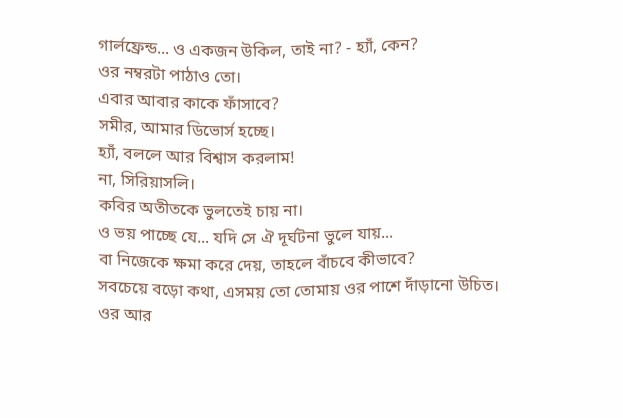গার্লফ্রেন্ড... ও একজন উকিল, তাই না? - হ্যাঁ, কেন?
ওর নম্বরটা পাঠাও তো।
এবার আবার কাকে ফাঁসাবে?
সমীর, আমার ডিভোর্স হচ্ছে।
হ্যাঁ, বললে আর বিশ্বাস করলাম!
না, সিরিয়াসলি।
কবির অতীতকে ভুলতেই চায় না।
ও ভয় পাচ্ছে যে... যদি সে ঐ দূর্ঘটনা ভুলে যায়...
বা নিজেকে ক্ষমা করে দেয়, তাহলে বাঁচবে কীভাবে?
সবচেয়ে বড়ো কথা, এসময় তো তোমায় ওর পাশে দাঁড়ানো উচিত।
ওর আর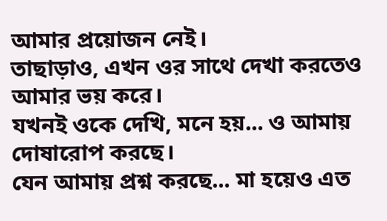আমার প্রয়োজন নেই।
তাছাড়াও, এখন ওর সাথে দেখা করতেও আমার ভয় করে।
যখনই ওকে দেখি, মনে হয়... ও আমায় দোষারোপ করছে।
যেন আমায় প্রশ্ন করছে... মা হয়েও এত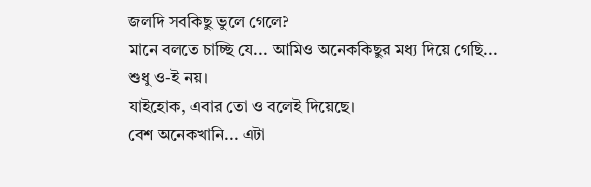জলদি সবকিছু ভুলে গেলে?
মানে বলতে চাচ্ছি যে... আমিও অনেককিছুর মধ্য দিয়ে গেছি...
শুধু ও-ই নয়।
যাইহোক, এবার তো ও বলেই দিয়েছে।
বেশ অনেকখানি... এটা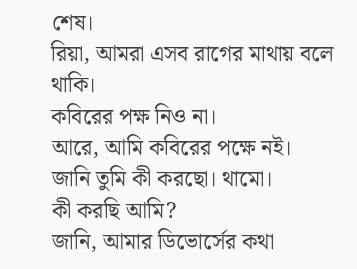শেষ।
রিয়া, আমরা এসব রাগের মাথায় বলে থাকি।
কবিরের পক্ষ নিও না।
আরে, আমি কবিরের পক্ষে নই।
জানি তুমি কী করছো। থামো।
কী করছি আমি?
জানি, আমার ডিভোর্সের কথা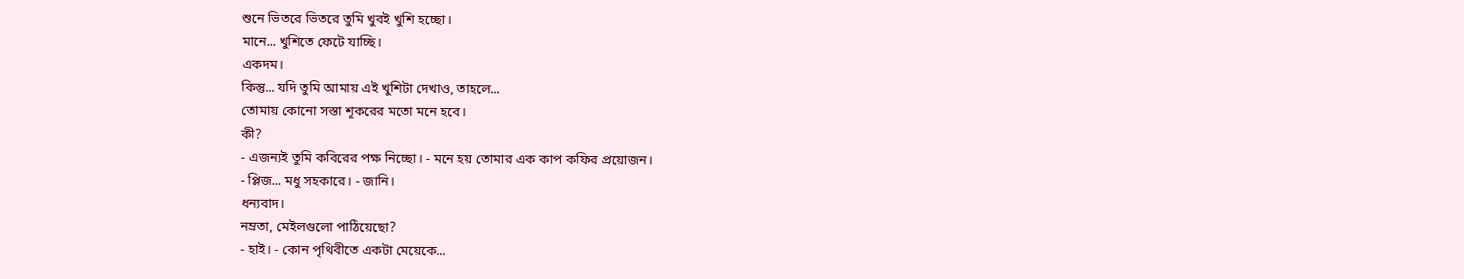শুনে ভিতরে ভিতরে তুমি খুবই খুশি হচ্ছো।
মানে... খুশিতে ফেটে যাচ্ছি।
একদম।
কিন্তু... যদি তুমি আমায় এই খুশিটা দেখাও, তাহলে...
তোমায় কোনো সস্তা শূকরের মতো মনে হবে।
কী?
- এজন্যই তুমি কবিরের পক্ষ নিচ্ছো। - মনে হয় তোমার এক কাপ কফির প্রয়োজন।
- প্লিজ... মধু সহকারে। - জানি।
ধন্যবাদ।
নম্রতা, মেইলগুলো পাঠিয়েছো?
- হাই। - কোন পৃথিবীতে একটা মেয়েকে...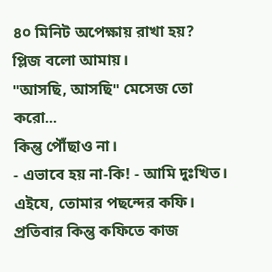৪০ মিনিট অপেক্ষায় রাখা হয়?
প্লিজ বলো আমায়।
"আসছি, আসছি" মেসেজ তো করো...
কিন্তু পৌঁছাও না।
- এভাবে হয় না-কি! - আমি দুঃখিত।
এইযে, তোমার পছন্দের কফি।
প্রতিবার কিন্তু কফিতে কাজ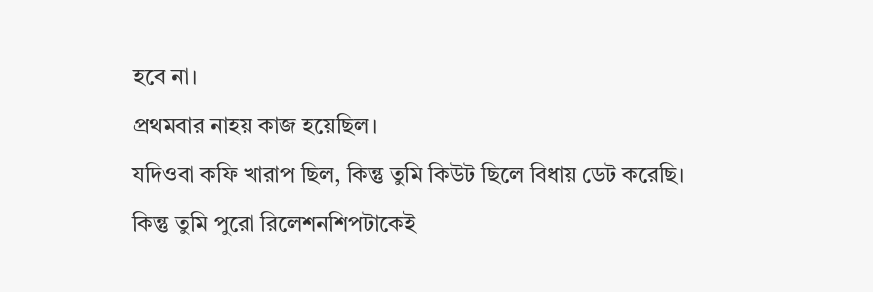হবে না।
প্রথমবার নাহয় কাজ হয়েছিল।
যদিওবা কফি খারাপ ছিল, কিন্তু তুমি কিউট ছিলে বিধায় ডেট করেছি।
কিন্তু তুমি পুরো রিলেশনশিপটাকেই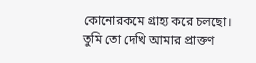কোনোরকমে গ্রাহ্য করে চলছো।
তুমি তো দেখি আমার প্রাক্তণ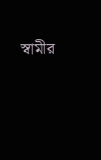স্বামীর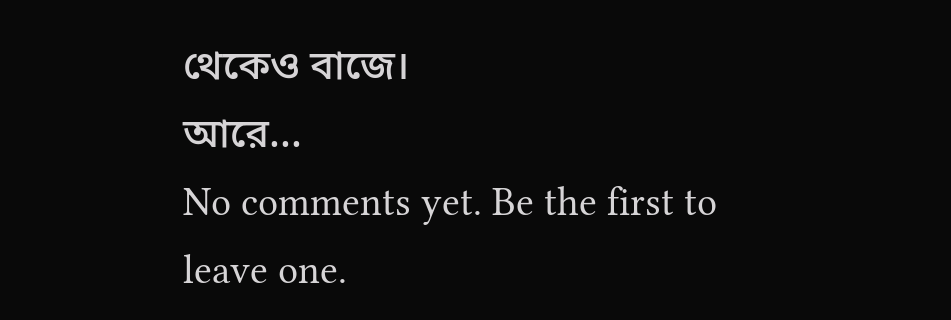থেকেও বাজে।
আরে...
No comments yet. Be the first to leave one.